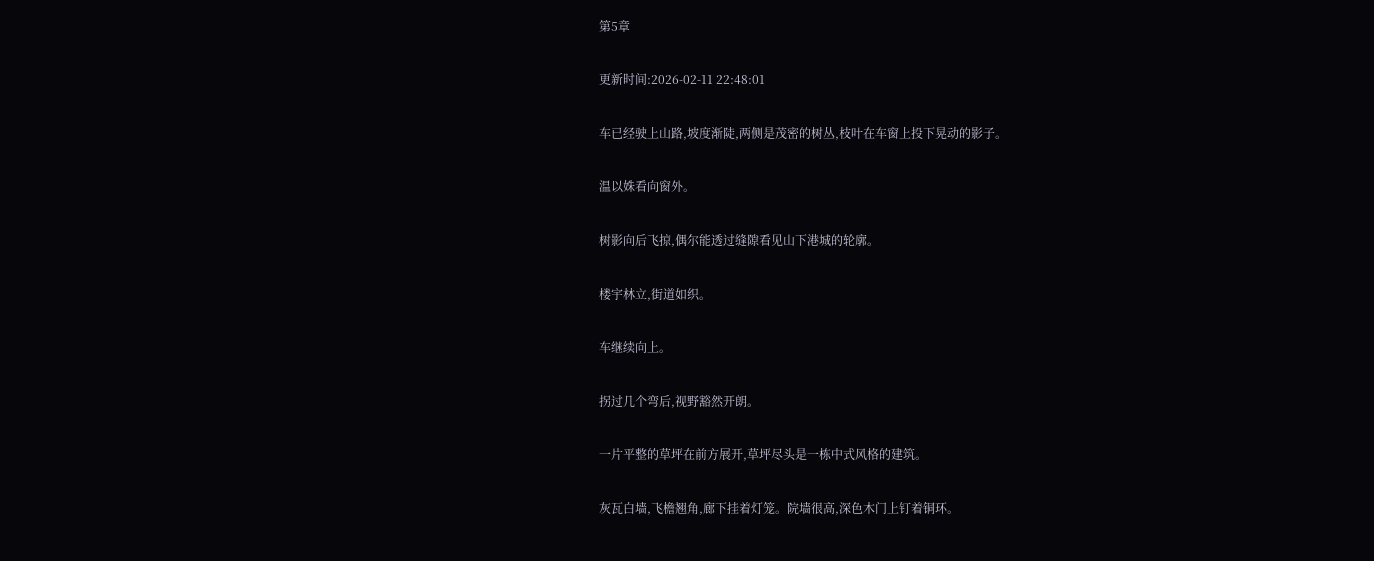第5章

更新时间:2026-02-11 22:48:01

车已经驶上山路,坡度渐陡,两侧是茂密的树丛,枝叶在车窗上投下晃动的影子。

温以姝看向窗外。

树影向后飞掠,偶尔能透过缝隙看见山下港城的轮廓。

楼宇林立,街道如织。

车继续向上。

拐过几个弯后,视野豁然开朗。

一片平整的草坪在前方展开,草坪尽头是一栋中式风格的建筑。

灰瓦白墙,飞檐翘角,廊下挂着灯笼。院墙很高,深色木门上钉着铜环。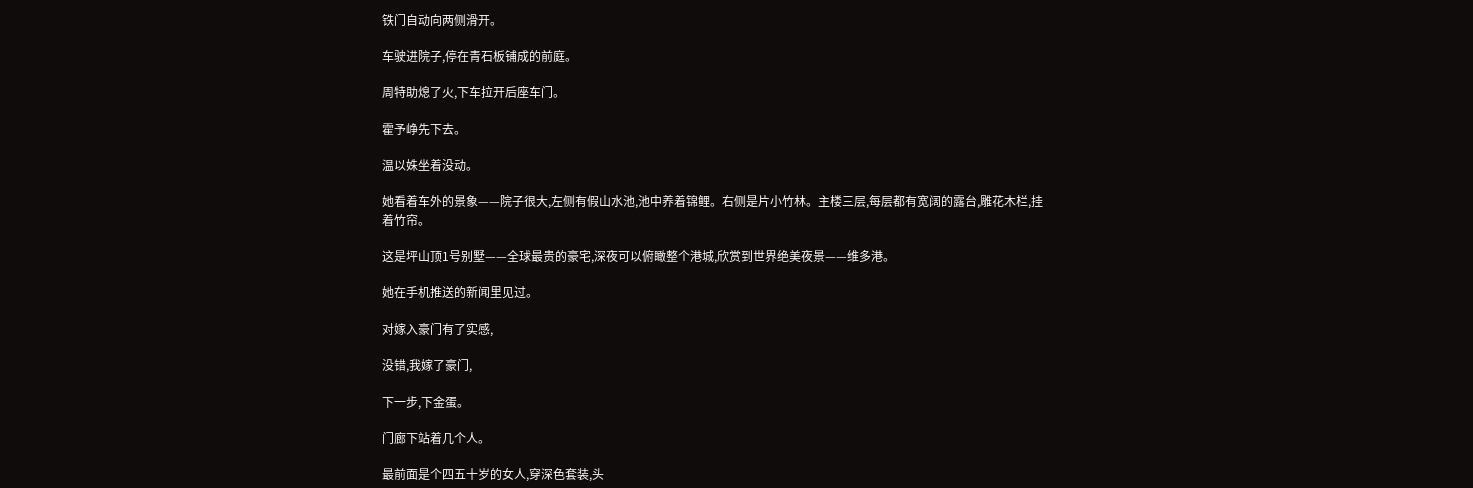铁门自动向两侧滑开。

车驶进院子,停在青石板铺成的前庭。

周特助熄了火,下车拉开后座车门。

霍予峥先下去。

温以姝坐着没动。

她看着车外的景象——院子很大,左侧有假山水池,池中养着锦鲤。右侧是片小竹林。主楼三层,每层都有宽阔的露台,雕花木栏,挂着竹帘。

这是坪山顶1号别墅——全球最贵的豪宅,深夜可以俯瞰整个港城,欣赏到世界绝美夜景——维多港。

她在手机推送的新闻里见过。

对嫁入豪门有了实感,

没错,我嫁了豪门,

下一步,下金蛋。

门廊下站着几个人。

最前面是个四五十岁的女人,穿深色套装,头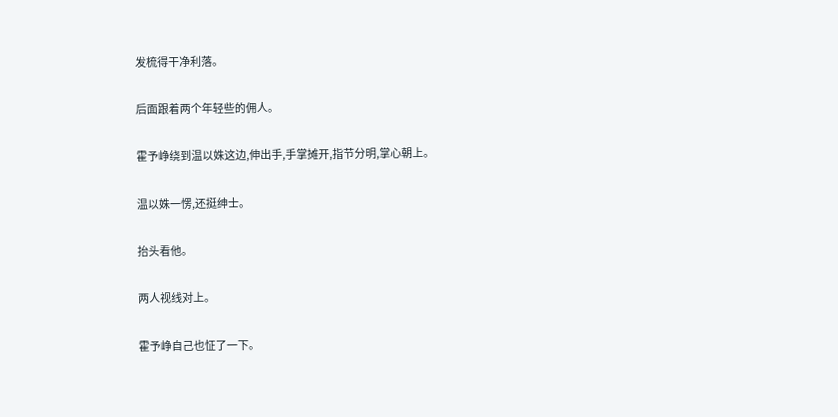发梳得干净利落。

后面跟着两个年轻些的佣人。

霍予峥绕到温以姝这边,伸出手,手掌摊开,指节分明,掌心朝上。

温以姝一愣,还挺绅士。

抬头看他。

两人视线对上。

霍予峥自己也怔了一下。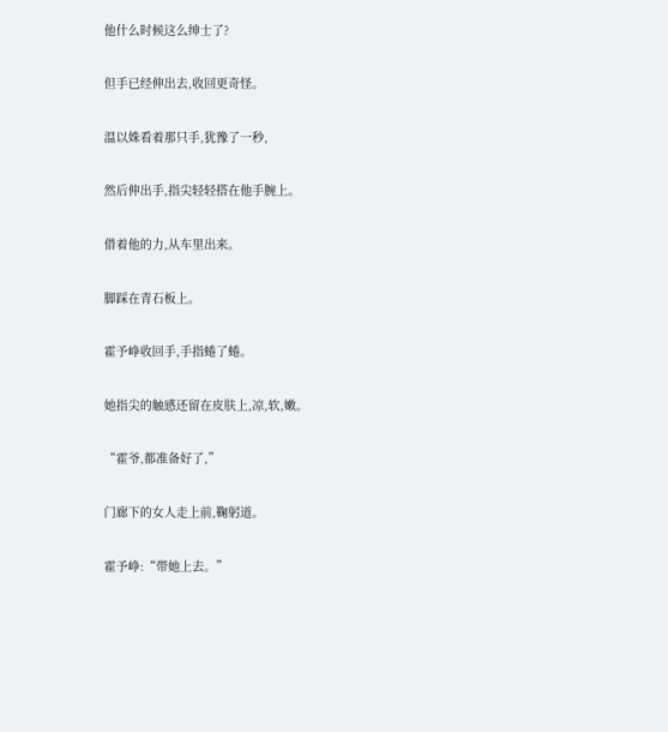他什么时候这么绅士了?

但手已经伸出去,收回更奇怪。

温以姝看着那只手,犹豫了一秒,

然后伸出手,指尖轻轻搭在他手腕上。

借着他的力,从车里出来。

脚踩在青石板上。

霍予峥收回手,手指蜷了蜷。

她指尖的触感还留在皮肤上,凉,软,嫩。

“霍爷,都准备好了,”

门廊下的女人走上前,鞠躬道。

霍予峥:“带她上去。”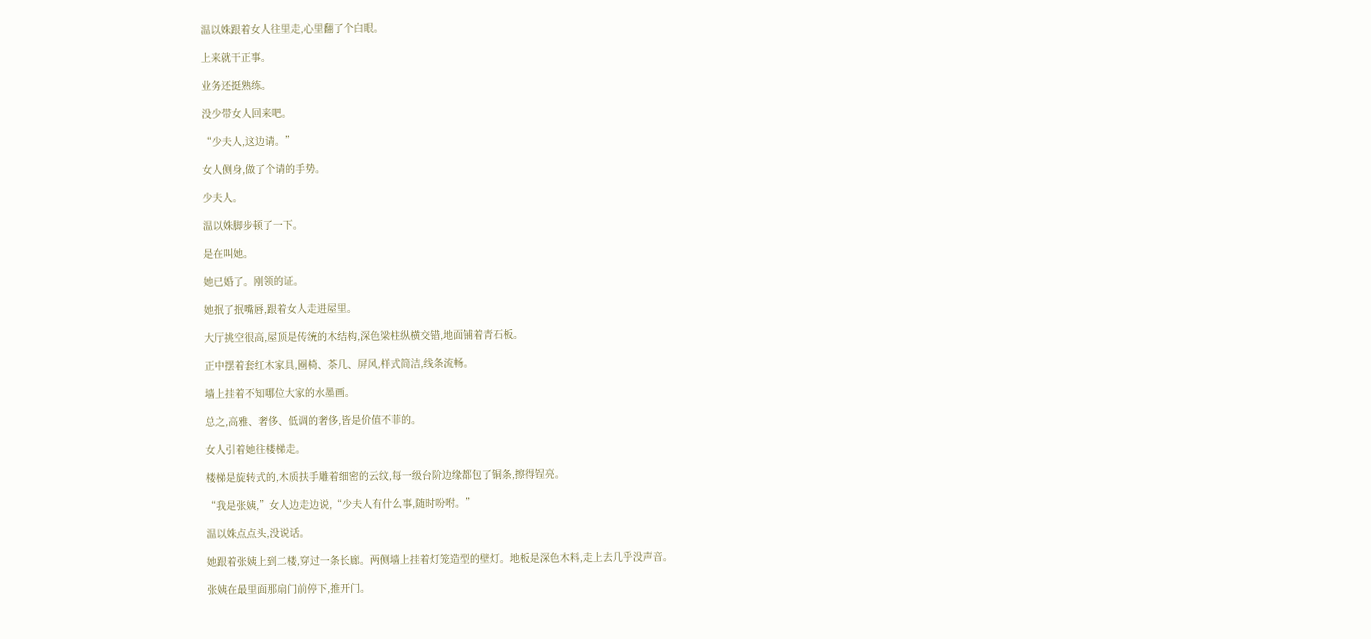温以姝跟着女人往里走,心里翻了个白眼。

上来就干正事。

业务还挺熟练。

没少带女人回来吧。

“少夫人,这边请。”

女人侧身,做了个请的手势。

少夫人。

温以姝脚步顿了一下。

是在叫她。

她已婚了。刚领的证。

她抿了抿嘴唇,跟着女人走进屋里。

大厅挑空很高,屋顶是传统的木结构,深色梁柱纵横交错,地面铺着青石板。

正中摆着套红木家具,圈椅、茶几、屏风,样式简洁,线条流畅。

墙上挂着不知哪位大家的水墨画。

总之,高雅、奢侈、低调的奢侈,皆是价值不菲的。

女人引着她往楼梯走。

楼梯是旋转式的,木质扶手雕着细密的云纹,每一级台阶边缘都包了铜条,擦得锃亮。

“我是张姨,”女人边走边说,“少夫人有什么事,随时吩咐。”

温以姝点点头,没说话。

她跟着张姨上到二楼,穿过一条长廊。两侧墙上挂着灯笼造型的壁灯。地板是深色木料,走上去几乎没声音。

张姨在最里面那扇门前停下,推开门。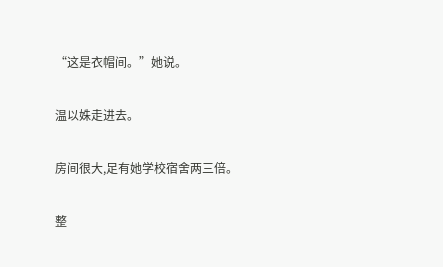“这是衣帽间。”她说。

温以姝走进去。

房间很大,足有她学校宿舍两三倍。

整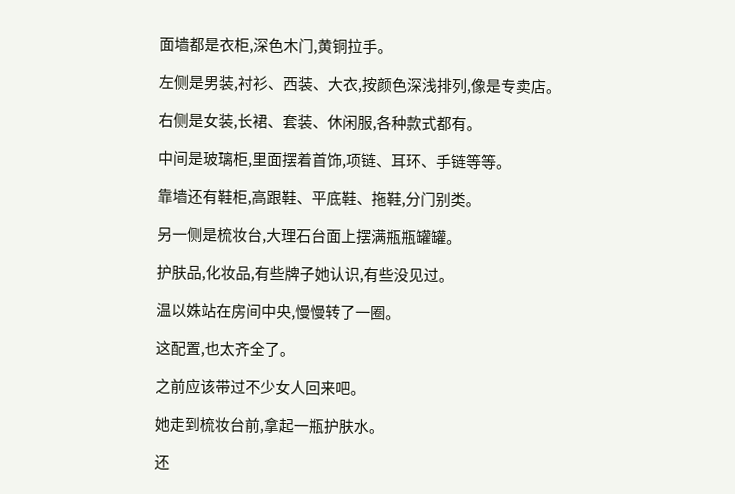面墙都是衣柜,深色木门,黄铜拉手。

左侧是男装,衬衫、西装、大衣,按颜色深浅排列,像是专卖店。

右侧是女装,长裙、套装、休闲服,各种款式都有。

中间是玻璃柜,里面摆着首饰,项链、耳环、手链等等。

靠墙还有鞋柜,高跟鞋、平底鞋、拖鞋,分门别类。

另一侧是梳妆台,大理石台面上摆满瓶瓶罐罐。

护肤品,化妆品,有些牌子她认识,有些没见过。

温以姝站在房间中央,慢慢转了一圈。

这配置,也太齐全了。

之前应该带过不少女人回来吧。

她走到梳妆台前,拿起一瓶护肤水。

还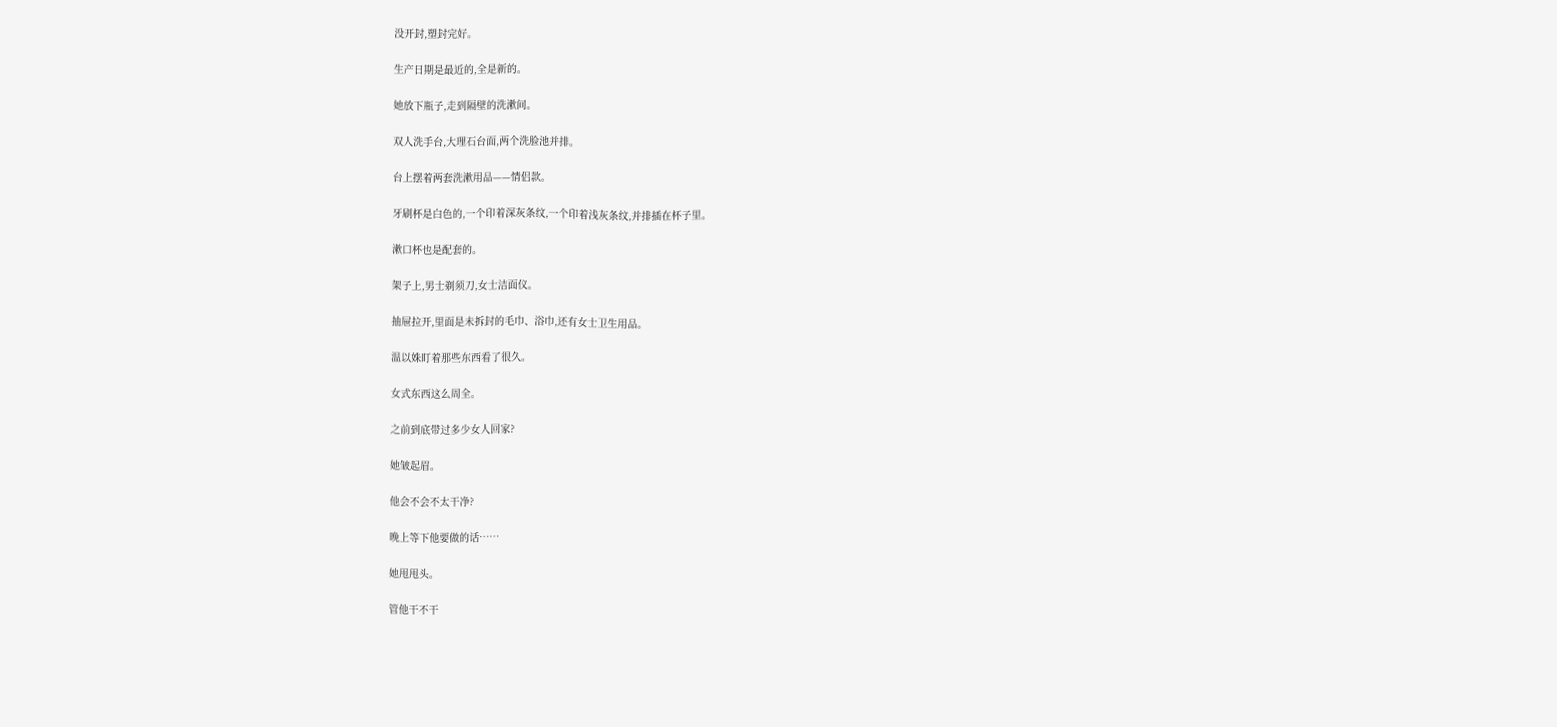没开封,塑封完好。

生产日期是最近的,全是新的。

她放下瓶子,走到隔壁的洗漱间。

双人洗手台,大理石台面,两个洗脸池并排。

台上摆着两套洗漱用品——情侣款。

牙刷杯是白色的,一个印着深灰条纹,一个印着浅灰条纹,并排插在杯子里。

漱口杯也是配套的。

架子上,男士剃须刀,女士洁面仪。

抽屉拉开,里面是未拆封的毛巾、浴巾,还有女士卫生用品。

温以姝盯着那些东西看了很久。

女式东西这么周全。

之前到底带过多少女人回家?

她皱起眉。

他会不会不太干净?

晚上等下他要做的话……

她甩甩头。

管他干不干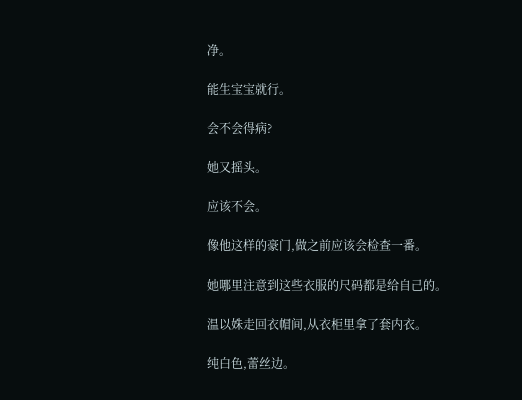净。

能生宝宝就行。

会不会得病?

她又摇头。

应该不会。

像他这样的豪门,做之前应该会检查一番。

她哪里注意到这些衣服的尺码都是给自己的。

温以姝走回衣帽间,从衣柜里拿了套内衣。

纯白色,蕾丝边。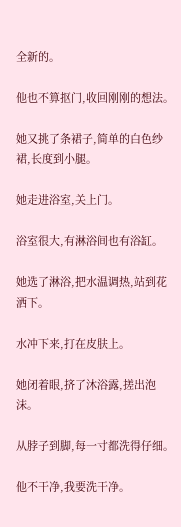全新的。

他也不算抠门,收回刚刚的想法。

她又挑了条裙子,简单的白色纱裙,长度到小腿。

她走进浴室,关上门。

浴室很大,有淋浴间也有浴缸。

她选了淋浴,把水温调热,站到花洒下。

水冲下来,打在皮肤上。

她闭着眼,挤了沐浴露,搓出泡沫。

从脖子到脚,每一寸都洗得仔细。

他不干净,我要洗干净。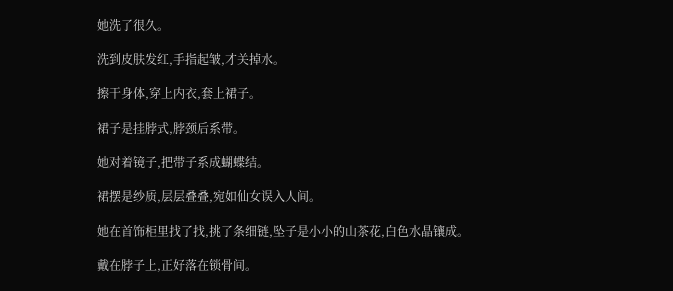她洗了很久。

洗到皮肤发红,手指起皱,才关掉水。

擦干身体,穿上内衣,套上裙子。

裙子是挂脖式,脖颈后系带。

她对着镜子,把带子系成蝴蝶结。

裙摆是纱质,层层叠叠,宛如仙女误入人间。

她在首饰柜里找了找,挑了条细链,坠子是小小的山茶花,白色水晶镶成。

戴在脖子上,正好落在锁骨间。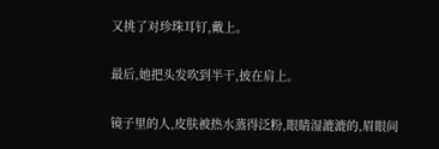又挑了对珍珠耳钉,戴上。

最后,她把头发吹到半干,披在肩上。

镜子里的人,皮肤被热水蒸得泛粉,眼睛湿漉漉的,眉眼间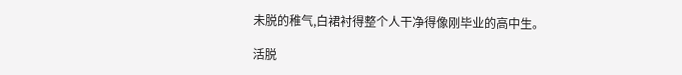未脱的稚气,白裙衬得整个人干净得像刚毕业的高中生。

活脱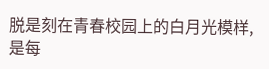脱是刻在青春校园上的白月光模样,是每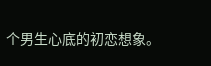个男生心底的初恋想象。